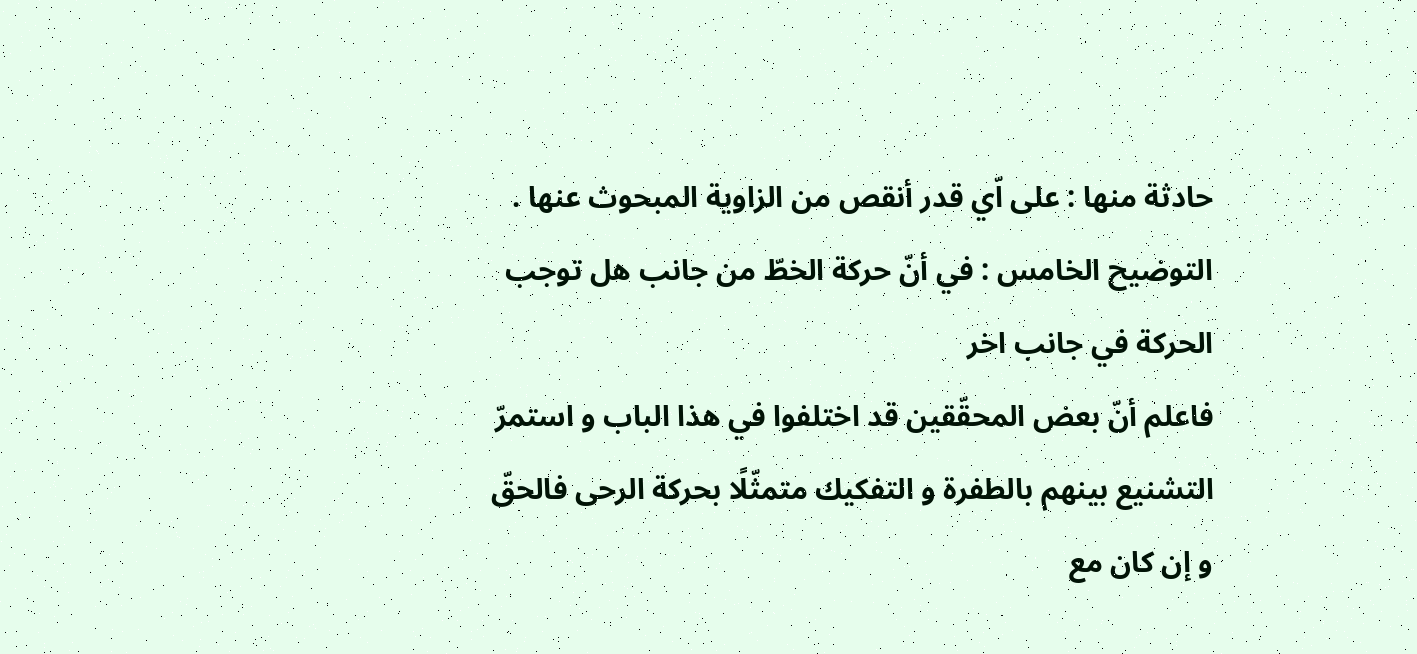حادثة منها : على اّي قدر أنقص من الزاوية المبحوث عنها .
التوضيح الخامس : في أنّ حركة الخطّ من جانب هل توجب الحركة في جانب اخر
فاعلم أنّ بعض المحقّقين قد اختلفوا في هذا الباب و استمرّ التشنيع بينهم بالطفرة و التفكيك متمثّلًا بحركة الرحى فالحقّ و إن كان مع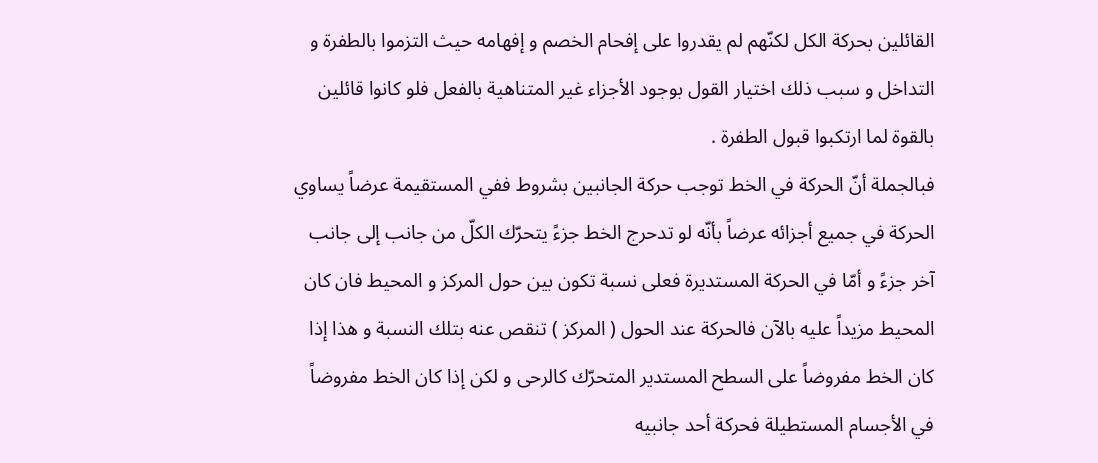القائلين بحركة الكل لكنّهم لم يقدروا على إفحام الخصم و إفهامه حيث التزموا بالطفرة و التداخل و سبب ذلك اختيار القول بوجود الأجزاء غير المتناهية بالفعل فلو كانوا قائلين بالقوة لما ارتكبوا قبول الطفرة .
فبالجملة أنّ الحركة في الخط توجب حركة الجانبين بشروط ففي المستقيمة عرضاً يساوي الحركة في جميع أجزائه عرضاً بأنّه لو تدحرج الخط جزءً يتحرّك الكلّ من جانب إلى جانب آخر جزءً و أمّا في الحركة المستديرة فعلى نسبة تكون بين حول المركز و المحيط فان كان المحيط مزيداً عليه بالآن فالحركة عند الحول ( المركز ) تنقص عنه بتلك النسبة و هذا إذا كان الخط مفروضاً على السطح المستدير المتحرّك كالرحى و لكن إذا كان الخط مفروضاً في الأجسام المستطيلة فحركة أحد جانبيه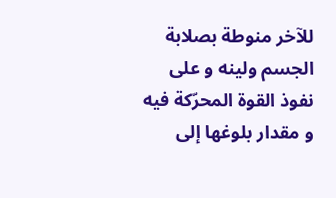للآخر منوطة بصلابة الجسم ولينه و على نفوذ القوة المحرّكة فيه و مقدار بلوغها إلى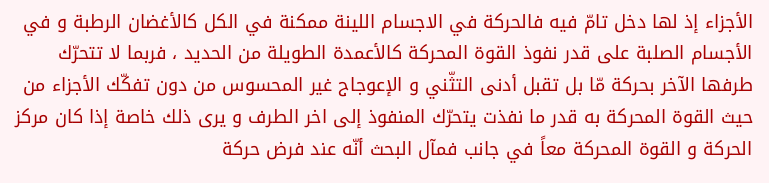الأجزاء إذ لها دخل تامّ فيه فالحركة في الاجسام اللينة ممكنة في الكل كالأغضان الرطبة و في الأجسام الصلبة على قدر نفوذ القوة المحركة كالأعمدة الطويلة من الحديد ، فربما لا تتحرّك طرفها الآخر بحركة مّا بل تقبل أدنى التثّني و الإعوجاج غير المحسوس من دون تفكّك الأجزاء من حيث القوة المحركة به قدر ما نفذت يتحرّك المنفوذ إلى اخر الطرف و يرى ذلك خاصة إذا كان مركز الحركة و القوة المحركة معاً في جانب فمآل البحث أنّه عند فرض حركة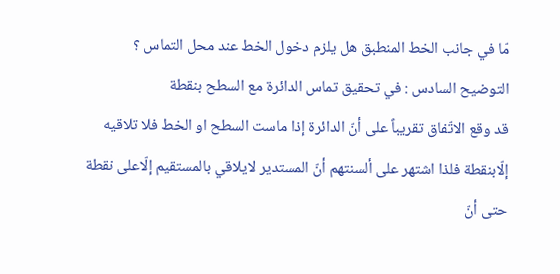مّا في جانب الخط المنطبق هل يلزم دخول الخط عند محل التماس ؟
التوضيح السادس : في تحقيق تماس الدائرة مع السطح بنقطة
قد وقع الاتّفاق تقريباً على أنّ الدائرة إذا ماست السطح او الخط فلا تلاقيه إلّابنقطة فلذا اشتهر على ألسنتهم أنّ المستدير لايلاقي بالمستقيم إلّاعلى نقطة حتى أنّ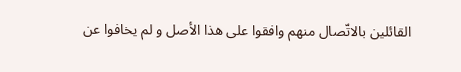القائلين بالاتّصال منهم وافقوا على هذا الأصل و لم يخافوا عن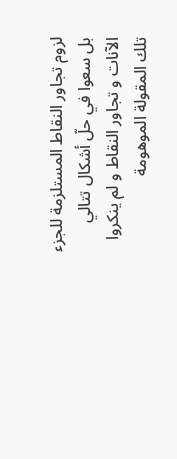لزوم تجاور النقاط المستلزمة للجزء بل سعوا في حلّ أشكال تتالي الآنات و تجاور النقاط و لم ينكروا تلك المقولة الموهومة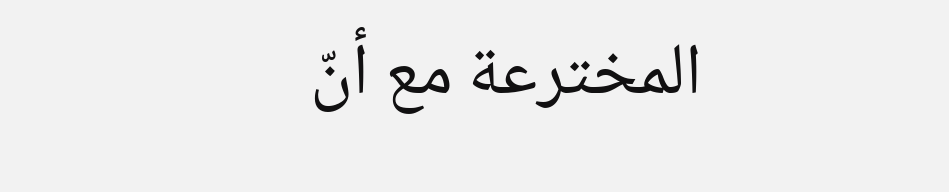المخترعة مع أنّ